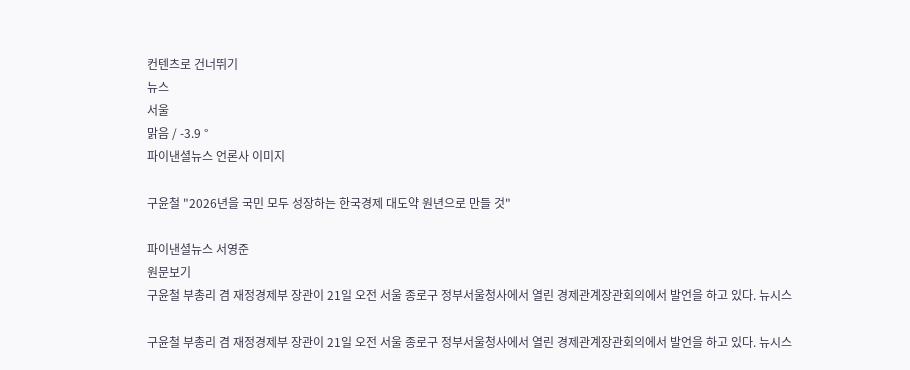컨텐츠로 건너뛰기
뉴스
서울
맑음 / -3.9 °
파이낸셜뉴스 언론사 이미지

구윤철 "2026년을 국민 모두 성장하는 한국경제 대도약 원년으로 만들 것"

파이낸셜뉴스 서영준
원문보기
구윤철 부총리 겸 재정경제부 장관이 21일 오전 서울 종로구 정부서울청사에서 열린 경제관계장관회의에서 발언을 하고 있다. 뉴시스

구윤철 부총리 겸 재정경제부 장관이 21일 오전 서울 종로구 정부서울청사에서 열린 경제관계장관회의에서 발언을 하고 있다. 뉴시스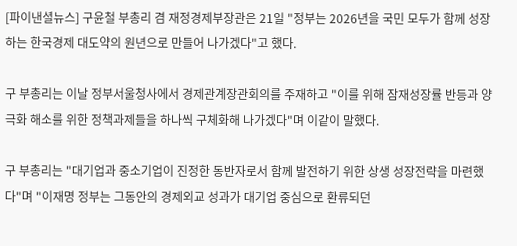[파이낸셜뉴스] 구윤철 부총리 겸 재정경제부장관은 21일 "정부는 2026년을 국민 모두가 함께 성장하는 한국경제 대도약의 원년으로 만들어 나가겠다"고 했다.

구 부총리는 이날 정부서울청사에서 경제관계장관회의를 주재하고 "이를 위해 잠재성장률 반등과 양극화 해소를 위한 정책과제들을 하나씩 구체화해 나가겠다"며 이같이 말했다.

구 부총리는 "대기업과 중소기업이 진정한 동반자로서 함께 발전하기 위한 상생 성장전략을 마련했다"며 "이재명 정부는 그동안의 경제외교 성과가 대기업 중심으로 환류되던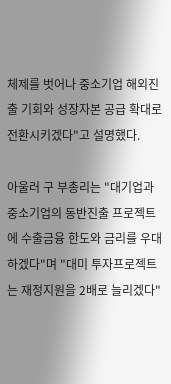체제를 벗어나 중소기업 해외진출 기회와 성장자본 공급 확대로 전환시키겠다"고 설명했다.

아울러 구 부총리는 "대기업과 중소기업의 동반진출 프로젝트에 수출금융 한도와 금리를 우대하겠다"며 "대미 투자프로젝트는 재정지원을 2배로 늘리겠다"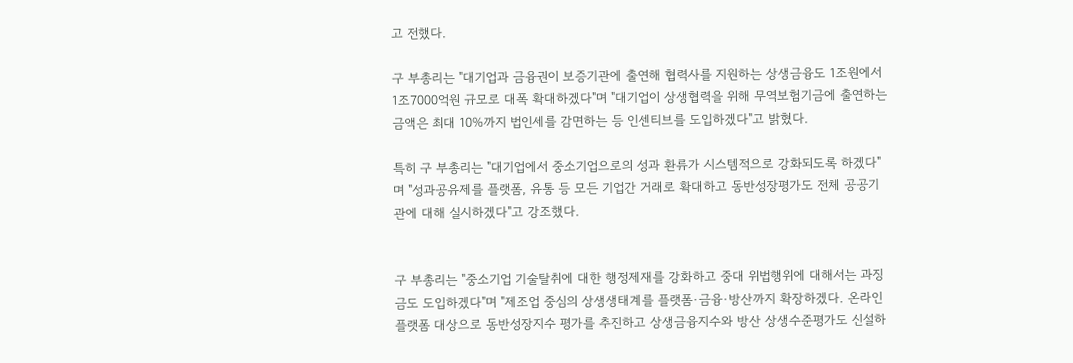고 전했다.

구 부총리는 "대기업과 금융권이 보증기관에 출연해 협력사를 지원하는 상생금융도 1조원에서 1조7000억원 규모로 대폭 확대하겠다"며 "대기업이 상생협력을 위해 무역보험기금에 출연하는 금액은 최대 10%까지 법인세를 감면하는 등 인센티브를 도입하겠다"고 밝혔다.

특히 구 부총리는 "대기업에서 중소기업으로의 성과 환류가 시스템적으로 강화되도록 하겠다"며 "성과공유제를 플랫폼, 유통 등 모든 기업간 거래로 확대하고 동반성장평가도 전체 공공기관에 대해 실시하겠다"고 강조했다.


구 부총리는 "중소기업 기술탈취에 대한 행정제재를 강화하고 중대 위법행위에 대해서는 과징금도 도입하겠다"며 "제조업 중심의 상생생태계를 플랫폼·금융·방산까지 확장하겠다. 온라인플랫폼 대상으로 동반성장지수 평가를 추진하고 상생금융지수와 방산 상생수준평가도 신설하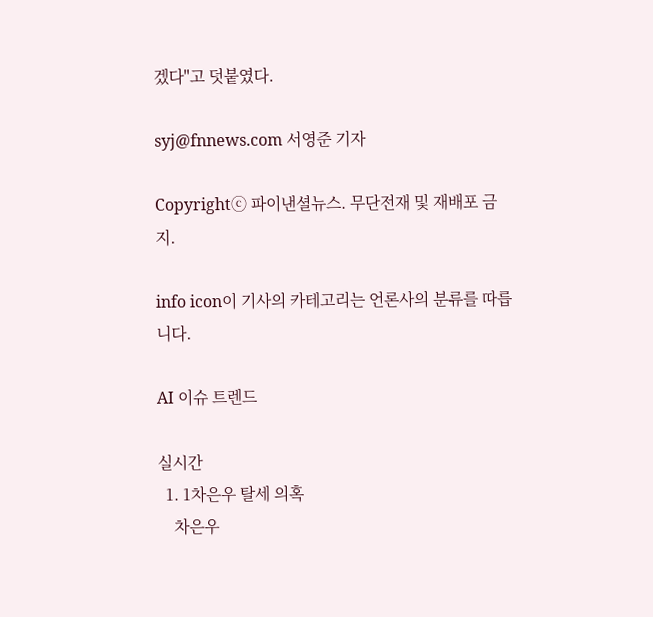겠다"고 덧붙였다.

syj@fnnews.com 서영준 기자

Copyrightⓒ 파이낸셜뉴스. 무단전재 및 재배포 금지.

info icon이 기사의 카테고리는 언론사의 분류를 따릅니다.

AI 이슈 트렌드

실시간
  1. 1차은우 탈세 의혹
    차은우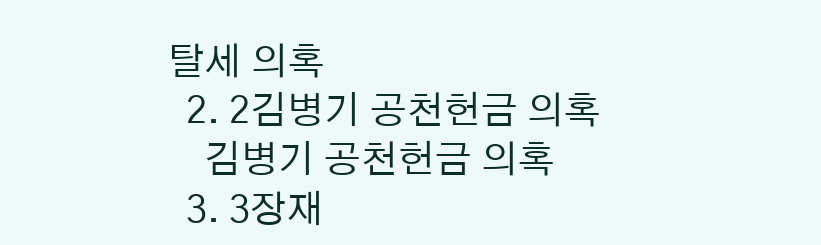탈세 의혹
  2. 2김병기 공천헌금 의혹
    김병기 공천헌금 의혹
  3. 3장재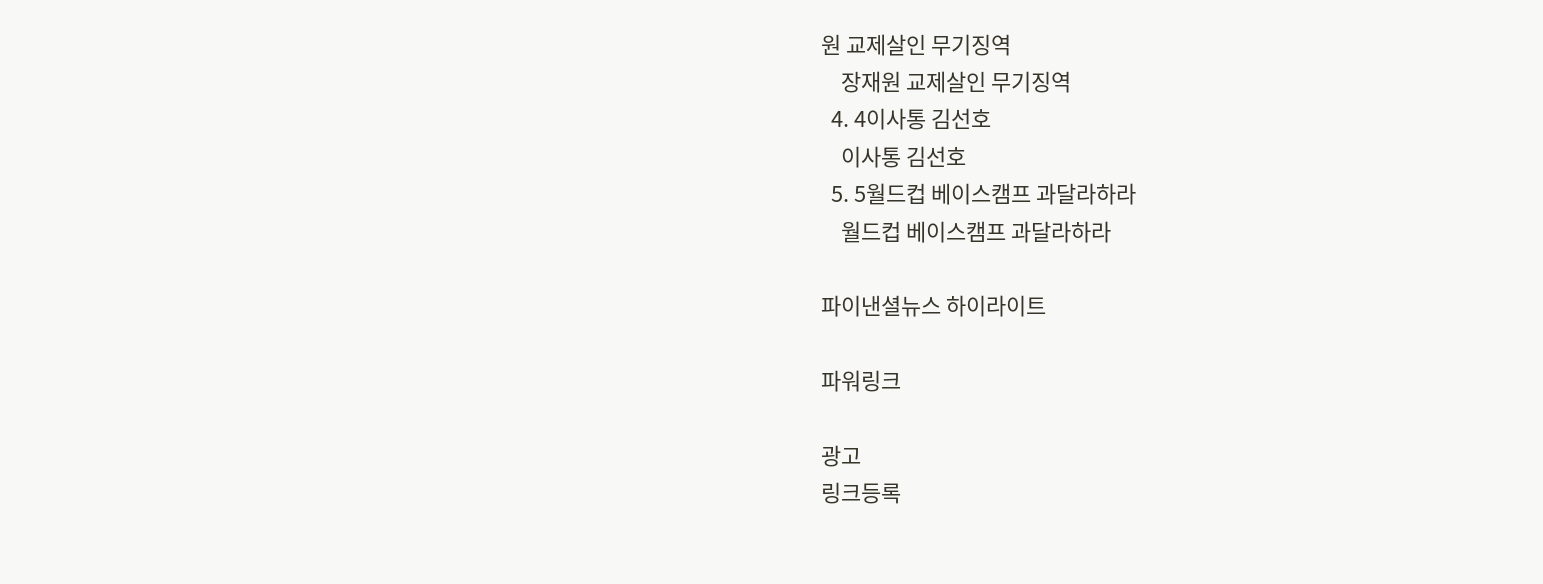원 교제살인 무기징역
    장재원 교제살인 무기징역
  4. 4이사통 김선호
    이사통 김선호
  5. 5월드컵 베이스캠프 과달라하라
    월드컵 베이스캠프 과달라하라

파이낸셜뉴스 하이라이트

파워링크

광고
링크등록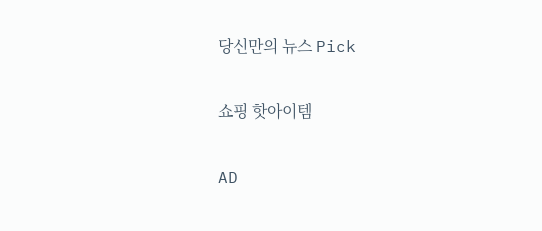당신만의 뉴스 Pick

쇼핑 핫아이템

AD